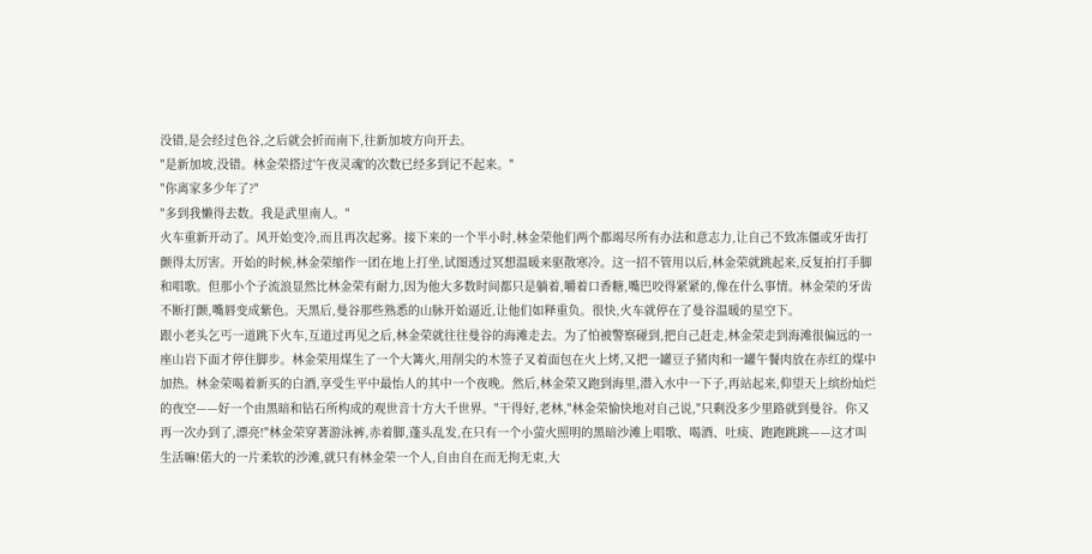没错,是会经过色谷,之后就会折而南下,往新加坡方向开去。
"是新加坡,没错。林金荣搭过'午夜灵魂'的次数已经多到记不起来。"
"你离家多少年了?"
"多到我懒得去数。我是武里南人。"
火车重新开动了。风开始变冷,而且再次起雾。接下来的一个半小时,林金荣他们两个都竭尽所有办法和意志力,让自己不致冻僵或牙齿打颤得太厉害。开始的时候,林金荣缩作一团在地上打坐,试图透过冥想温暖来驱散寒冷。这一招不管用以后,林金荣就跳起来,反复拍打手脚和唱歌。但那小个子流浪显然比林金荣有耐力,因为他大多数时间都只是躺着,嚼着口香糖,嘴巴咬得紧紧的,像在什么事情。林金荣的牙齿不断打颤,嘴唇变成紫色。天黑后,曼谷那些熟悉的山脉开始逼近,让他们如释重负。很快,火车就停在了曼谷温暖的星空下。
跟小老头乞丐一道跳下火车,互道过再见之后,林金荣就往往曼谷的海滩走去。为了怕被警察碰到,把自己赶走,林金荣走到海滩很偏远的一座山岩下面才停住脚步。林金荣用煤生了一个大篝火,用削尖的木签子叉着面包在火上烤,又把一罐豆子猪肉和一罐午餐肉放在赤红的煤中加热。林金荣喝着新买的白酒,享受生平中最怡人的其中一个夜晚。然后,林金荣又跑到海里,潜入水中一下子,再站起来,仰望天上缤纷灿烂的夜空——好一个由黑暗和钻石所构成的观世音十方大千世界。"干得好,老林,"林金荣愉快地对自己说,"只剩没多少里路就到曼谷。你又再一次办到了,漂亮!"林金荣穿著游泳裤,赤着脚,蓬头乱发,在只有一个小萤火照明的黑暗沙滩上唱歌、喝酒、吐痰、跑跑跳跳——这才叫生活嘛!偌大的一片柔软的沙滩,就只有林金荣一个人,自由自在而无拘无束,大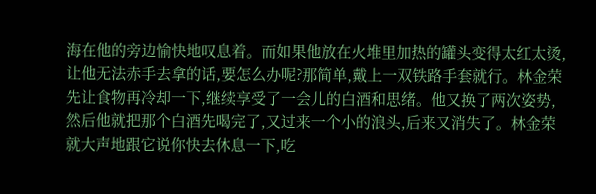海在他的旁边愉快地叹息着。而如果他放在火堆里加热的罐头变得太红太烫,让他无法赤手去拿的话,要怎么办呢?那简单,戴上一双铁路手套就行。林金荣先让食物再冷却一下,继续享受了一会儿的白酒和思绪。他又换了两次姿势,然后他就把那个白酒先喝完了,又过来一个小的浪头,后来又消失了。林金荣就大声地跟它说你快去休息一下,吃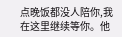点晚饭都没人陪你,我在这里继续等你。他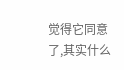觉得它同意了,其实什么